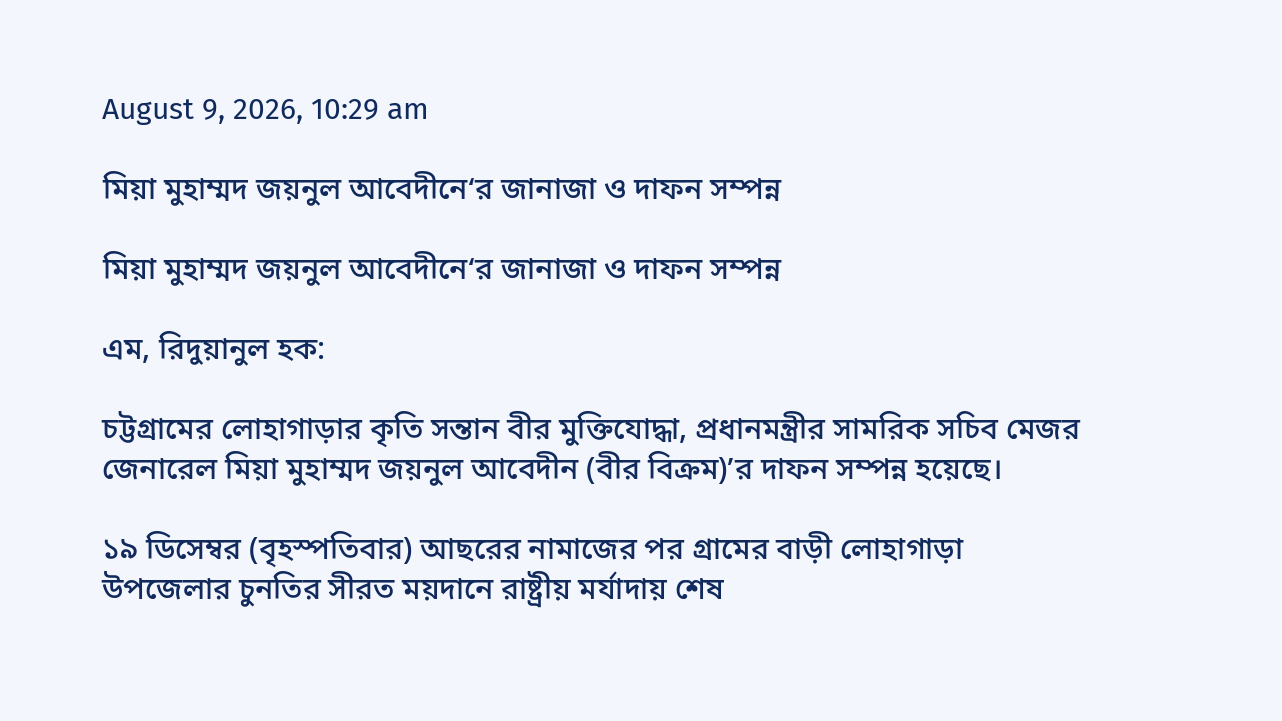August 9, 2026, 10:29 am

মিয়া মুহাম্মদ জয়নুল আবেদীনে‘র জানাজা ও দাফন সম্পন্ন

মিয়া মুহাম্মদ জয়নুল আবেদীনে‘র জানাজা ও দাফন সম্পন্ন

এম, রিদুয়ানুল হক:

চট্টগ্রামের লোহাগাড়ার কৃতি সন্তান বীর মুক্তিযোদ্ধা, প্রধানমন্ত্রীর সামরিক সচিব মেজর জেনারেল মিয়া মুহাম্মদ জয়নুল আবেদীন (বীর বিক্রম)’র দাফন সম্পন্ন হয়েছে।

১৯ ডিসেম্বর (বৃহস্পতিবার) আছরের নামাজের পর গ্রামের বাড়ী লোহাগাড়া উপজেলার চুনতির সীরত ময়দানে রাষ্ট্রীয় মর্যাদায় শেষ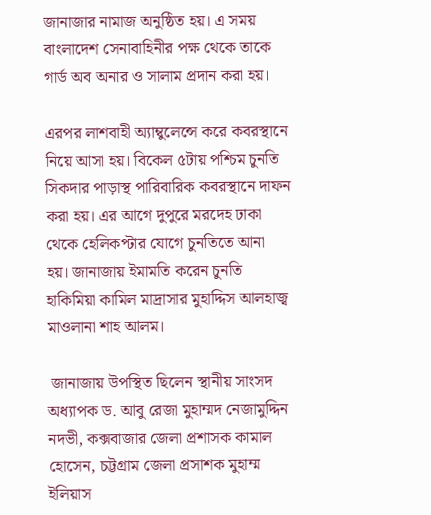জানাজার নামাজ অনুষ্ঠিত হয়। এ সময় বাংলাদেশ সেনাবাহিনীর পক্ষ থেকে তাকে গার্ড অব অনার ও সালাম প্রদান করা হয়।

এরপর লাশবাহী অ্যাম্বুলেন্সে করে কবরস্থানে নিয়ে আসা হয়। বিকেল ৫টায় পশ্চিম চুনতি সিকদার পাড়াস্থ পারিবারিক কবরস্থানে দাফন করা হয়। এর আগে দুপুরে মরদেহ ঢাকা থেকে হেলিকপ্টার যোগে চুনতিতে আনা হয়। জানাজায় ইমামতি করেন চুনতি হাকিমিয়া কামিল মাদ্রাসার মুহাদ্দিস আলহাজ্ব মাওলানা শাহ আলম।

 জানাজায় উপস্থিত ছিলেন স্থানীয় সাংসদ অধ্যাপক ড. আবু রেজা মুহাম্মদ নেজামুদ্দিন নদভী, কক্সবাজার জেলা প্রশাসক কামাল হোসেন, চট্টগ্রাম জেলা প্রসাশক মুহাম্ম ইলিয়াস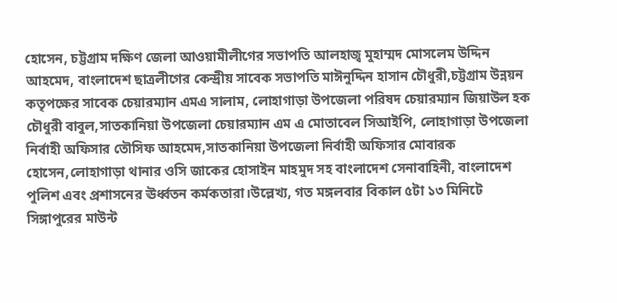হোসেন, চট্টগ্রাম দক্ষিণ জেলা আওয়ামীলীগের সভাপতি আলহাজ্ব মুহাম্মদ মোসলেম উদ্দিন আহমেদ, বাংলাদেশ ছাত্রলীগের কেন্দ্রীয় সাবেক সভাপতি মাঈনুদ্দিন হাসান চৌধুরী,চট্টগ্রাম উন্নয়ন কতৃপক্ষের সাবেক চেয়ারম্যান এমএ সালাম, লোহাগাড়া উপজেলা পরিষদ চেয়ারম্যান জিয়াউল হক চৌধুরী বাবুল,সাতকানিয়া উপজেলা চেয়ারম্যান এম এ মোতাবেল সিআইপি, লোহাগাড়া উপজেলা নির্বাহী অফিসার তৌসিফ আহমেদ,সাতকানিয়া উপজেলা নির্বাহী অফিসার মোবারক হোসেন,লোহাগাড়া থানার ওসি জাকের হোসাইন মাহমুদ সহ বাংলাদেশ সেনাবাহিনী, বাংলাদেশ পুলিশ এবং প্রশাসনের ঊর্ধ্বতন কর্মকতারা।উল্লেখ্য, গত মঙ্গলবার বিকাল ৫টা ১৩ মিনিটে সিঙ্গাপুরের মাউন্ট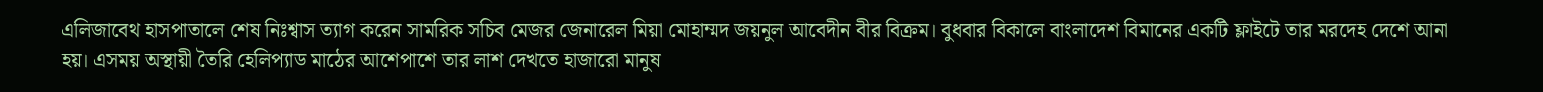এলিজাবেথ হাসপাতালে শেষ নিঃশ্বাস ত্যাগ করেন সামরিক সচিব মেজর জেনারেল মিয়া মোহাম্মদ জয়নুল আবেদীন বীর বিক্রম। বুধবার বিকালে বাংলাদেশ বিমানের একটি ফ্লাইটে তার মরদেহ দেশে আনা হয়। এসময় অস্থায়ী তৈরি হেলিপ্যাড মাঠের আশেপাশে তার লাশ দেখতে হাজারো মানুষ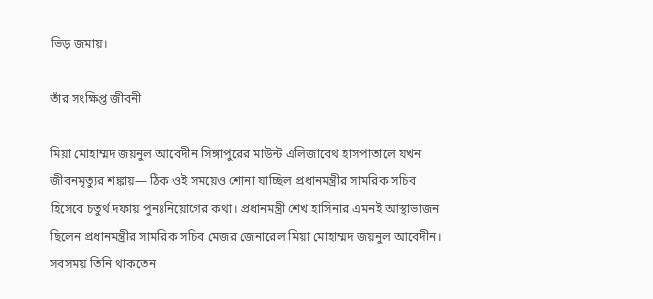ভিড় জমায়।

তাঁর সংক্ষিপ্ত জীবনী

মিয়া মোহাম্মদ জয়নুল আবেদীন সিঙ্গাপুরের মাউন্ট এলিজাবেথ হাসপাতালে যখন জীবনমৃত্যুর শঙ্কায়— ঠিক ওই সময়েও শোনা যাচ্ছিল প্রধানমন্ত্রীর সামরিক সচিব হিসেবে চতুর্থ দফায় পুনঃনিয়োগের কথা। প্রধানমন্ত্রী শেখ হাসিনার এমনই আস্থাভাজন ছিলেন প্রধানমন্ত্রীর সামরিক সচিব মেজর জেনারেল মিয়া মোহাম্মদ জয়নুল আবেদীন। সবসময় তিনি থাকতেন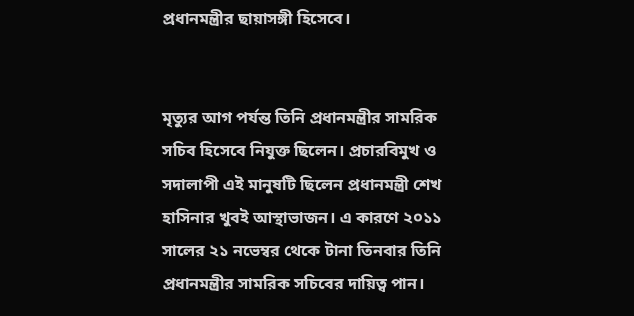প্রধানমন্ত্রীর ছায়াসঙ্গী হিসেবে।


মৃত্যুর আগ পর্যন্ত তিনি প্রধানমন্ত্রীর সামরিক সচিব হিসেবে নিযুক্ত ছিলেন। প্রচারবিমুখ ও সদালাপী এই মানুষটি ছিলেন প্রধানমন্ত্রী শেখ হাসিনার খুবই আস্থাভাজন। এ কারণে ২০১১ সালের ২১ নভেম্বর থেকে টানা তিনবার তিনি প্রধানমন্ত্রীর সামরিক সচিবের দায়িত্ব পান।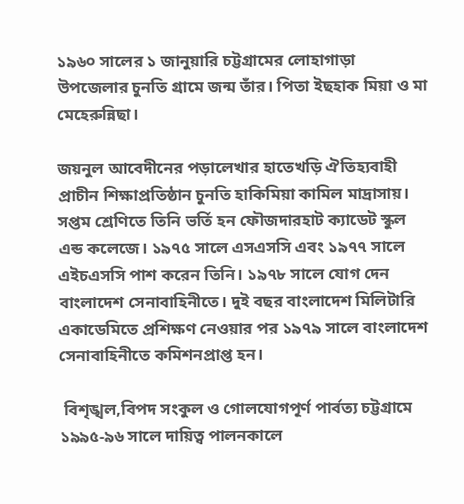১৯৬০ সালের ১ জানুয়ারি চট্টগ্রামের লোহাগাড়া উপজেলার চুনতি গ্রামে জন্ম তাঁর। পিতা ইছহাক মিয়া ও মা মেহেরুন্নিছা।

জয়নুল আবেদীনের পড়ালেখার হাতেখড়ি ঐতিহ্যবাহী প্রাচীন শিক্ষাপ্রতিষ্ঠান চুনতি হাকিমিয়া কামিল মাদ্রাসায়। সপ্তম শ্রেণিতে তিনি ভর্তি হন ফৌজদারহাট ক্যাডেট স্কুল এন্ড কলেজে। ১৯৭৫ সালে এসএসসি এবং ১৯৭৭ সালে এইচএসসি পাশ করেন তিনি। ১৯৭৮ সালে যোগ দেন বাংলাদেশ সেনাবাহিনীতে। দুই বছর বাংলাদেশ মিলিটারি একাডেমিতে প্রশিক্ষণ নেওয়ার পর ১৯৭৯ সালে বাংলাদেশ সেনাবাহিনীতে কমিশনপ্রাপ্ত হন।

 বিশৃঙ্খল,বিপদ সংকুল ও গোলযোগপূর্ণ পার্বত্য চট্টগ্রামে ১৯৯৫-৯৬ সালে দায়িত্ব পালনকালে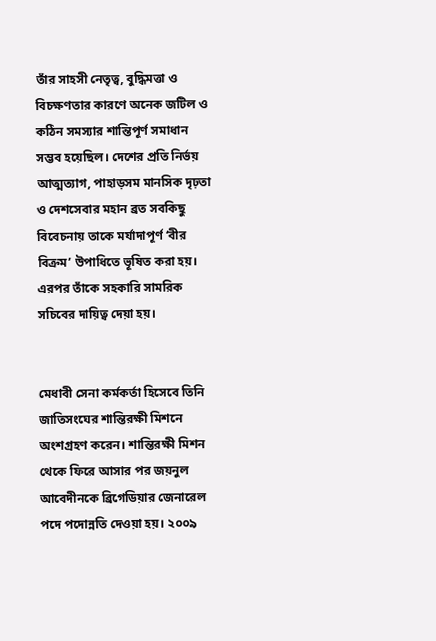তাঁর সাহসী নেতৃত্ব, বুদ্ধিমত্তা ও বিচক্ষণতার কারণে অনেক জটিল ও কঠিন সমস্যার শান্তিপূর্ণ সমাধান সম্ভব হয়েছিল। দেশের প্রতি নির্ভয় আত্মত্যাগ, পাহাড়সম মানসিক দৃঢ়তা ও দেশসেবার মহান ব্রত সবকিছু বিবেচনায় তাকে মর্যাদাপূর্ণ ‘বীর বিক্রম’ উপাধিতে ভূষিত করা হয়। এরপর তাঁকে সহকারি সামরিক সচিবের দায়িত্ব দেয়া হয়।


মেধাবী সেনা কর্মকর্তা হিসেবে তিনি জাতিসংঘের শান্তিরক্ষী মিশনে অংশগ্রহণ করেন। শান্তিরক্ষী মিশন থেকে ফিরে আসার পর জয়নুল আবেদীনকে ব্রিগেডিয়ার জেনারেল পদে পদোন্নতি দেওয়া হয়। ২০০৯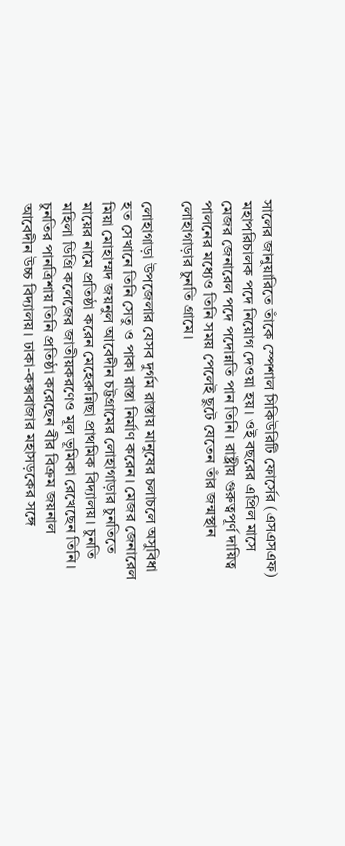সালের জানুয়ারিতে তাঁকে স্পেশাল সিকিউরিটি ফোর্সের (এসএসএফ) মহাপরিচালক পদে নিয়োগ দেওয়া হয়। ওই বছরের এপ্রিল মাসে মেজর জেনারেল পদে পদোন্নতি পান তিনি। রাষ্ট্রীয় গুরুত্বপূর্ণ দায়িত্ব পালনের মধ্যেও তিনি সময় পেলেই ছুটে যেতেন তাঁর জন্মস্থান লোহাগাড়ার চুনতি গ্রামে।

লোহাগাড়া উপজেলার যেসব দুর্গম রাস্তায় মানুষের চলাচলে অসুবিধা হত সেখানে তিনি সেতু ও পাকা রাস্তা নির্মাণ করেন। মেজর জেনারেল মিয়া মোহাম্মদ জয়নুল আবেদীন চট্টগ্রামের লোহাগাড়ার চুনতিতে মায়ের নামে প্রতিষ্ঠা করেন মেহেরুন্নিছা প্রাথমিক বিদ্যালয়। চুনতি মহিলা ডিগ্রি কলেজের জাতীয়করণেও মূল ভূমিকা রেখেছেন তিনি। চুনতির পানত্রিশায় তিনি প্রতিষ্ঠা করেছেন বীর বিক্রম জয়নাল আবেদীন উচ্চ বিদ্যালয়। ঢাকা-কক্সবাজার মহাসড়কের সঙ্গে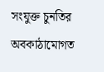সংযুক্ত চুনতির অবকাঠামোগত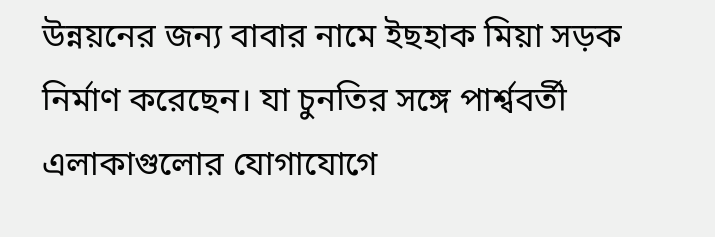উন্নয়নের জন্য বাবার নামে ইছহাক মিয়া সড়ক নির্মাণ করেছেন। যা চুনতির সঙ্গে পার্শ্ববর্তী এলাকাগুলোর যোগাযোগে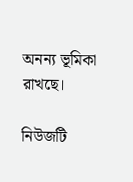অনন্য ভূমিকা রাখছে।

নিউজটি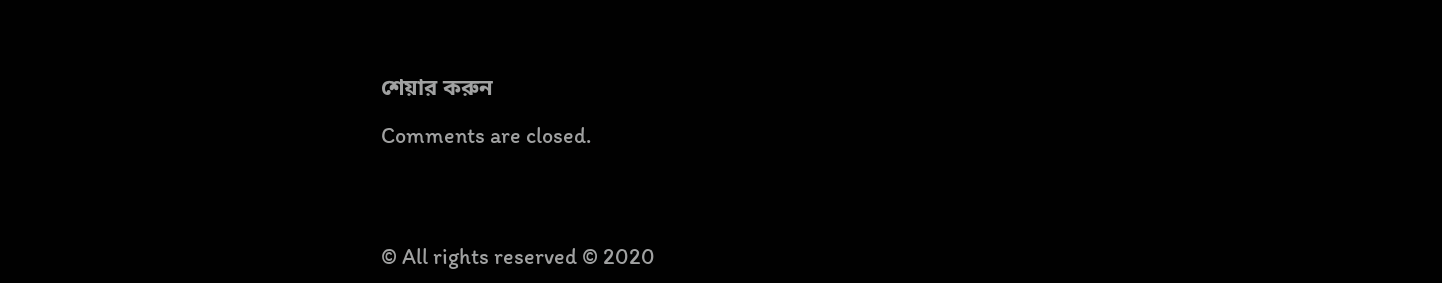শেয়ার করুন

Comments are closed.




© All rights reserved © 2020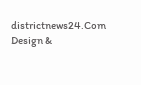districtnews24.Com
Design &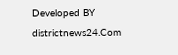Developed BY districtnews24.Com